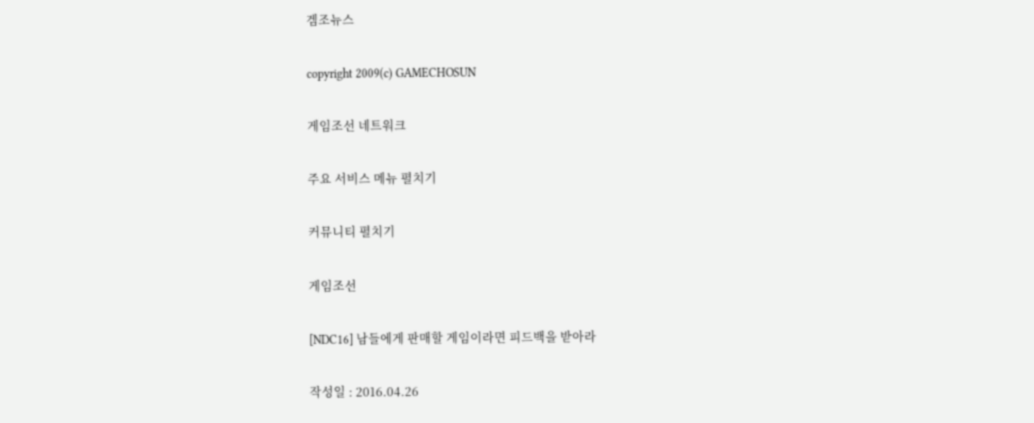겜조뉴스

copyright 2009(c) GAMECHOSUN

게임조선 네트워크

주요 서비스 메뉴 펼치기

커뮤니티 펼치기

게임조선

[NDC16] 남들에게 판매할 게임이라면 피드백을 받아라

작성일 : 2016.04.26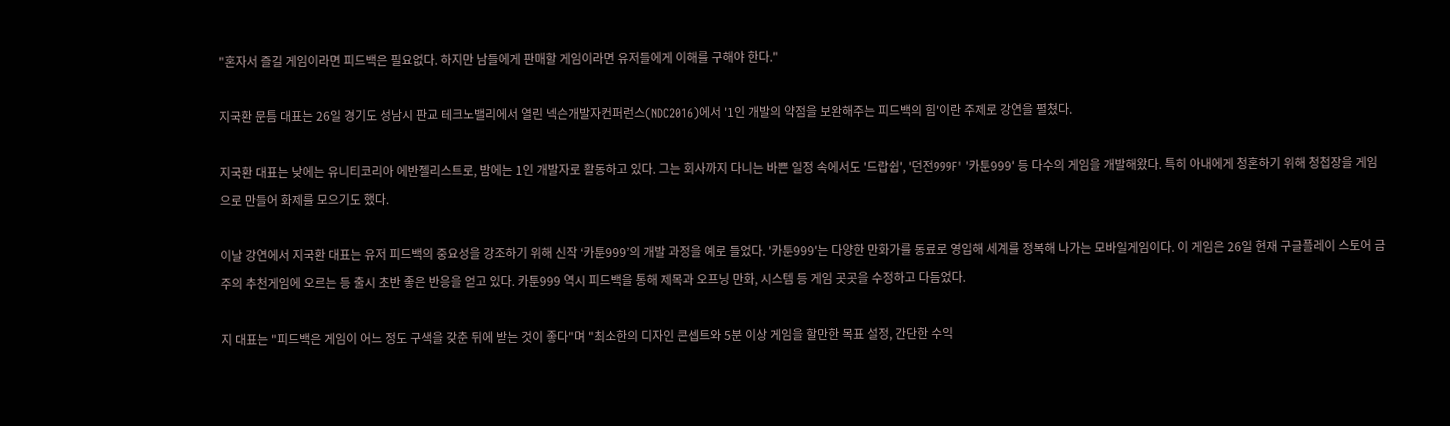"혼자서 즐길 게임이라면 피드백은 필요없다. 하지만 남들에게 판매할 게임이라면 유저들에게 이해를 구해야 한다."

지국환 문틈 대표는 26일 경기도 성남시 판교 테크노밸리에서 열린 넥슨개발자컨퍼런스(NDC2016)에서 '1인 개발의 약점을 보완해주는 피드백의 힘'이란 주제로 강연을 펼쳤다.

지국환 대표는 낮에는 유니티코리아 에반젤리스트로, 밤에는 1인 개발자로 활동하고 있다. 그는 회사까지 다니는 바쁜 일정 속에서도 '드랍쉽', '던전999F' '카툰999' 등 다수의 게임을 개발해왔다. 특히 아내에게 청혼하기 위해 청첩장을 게임으로 만들어 화제를 모으기도 했다.

이날 강연에서 지국환 대표는 유저 피드백의 중요성을 강조하기 위해 신작 ‘카툰999’의 개발 과정을 예로 들었다. '카툰999'는 다양한 만화가를 동료로 영입해 세계를 정복해 나가는 모바일게임이다. 이 게임은 26일 현재 구글플레이 스토어 금주의 추천게임에 오르는 등 출시 초반 좋은 반응을 얻고 있다. 카툰999 역시 피드백을 통해 제목과 오프닝 만화, 시스템 등 게임 곳곳을 수정하고 다듬었다.

지 대표는 "피드백은 게임이 어느 정도 구색을 갖춘 뒤에 받는 것이 좋다"며 "최소한의 디자인 콘셉트와 5분 이상 게임을 할만한 목표 설정, 간단한 수익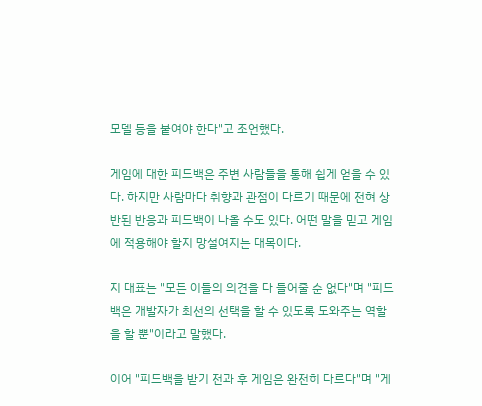모델 등을 붙여야 한다"고 조언했다.

게임에 대한 피드백은 주변 사람들을 통해 쉽게 얻을 수 있다. 하지만 사람마다 취향과 관점이 다르기 때문에 전혀 상반된 반응과 피드백이 나올 수도 있다. 어떤 말을 믿고 게임에 적용해야 할지 망설여지는 대목이다.

지 대표는 "모든 이들의 의견을 다 들어줄 순 없다"며 "피드백은 개발자가 최선의 선택을 할 수 있도록 도와주는 역할을 할 뿐"이라고 말했다.

이어 "피드백을 받기 전과 후 게임은 완전히 다르다"며 "게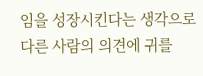임을 성장시킨다는 생각으로 다른 사람의 의견에 귀를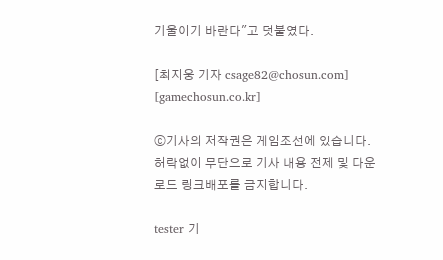기울이기 바란다"고 덧붙였다.

[최지웅 기자 csage82@chosun.com] [gamechosun.co.kr]

ⓒ기사의 저작권은 게임조선에 있습니다. 허락없이 무단으로 기사 내용 전제 및 다운로드 링크배포를 금지합니다.

tester 기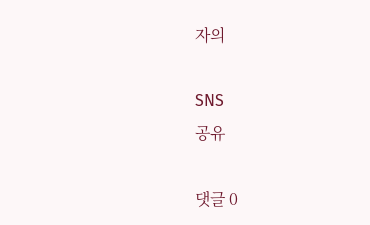자의

SNS
공유

댓글 0